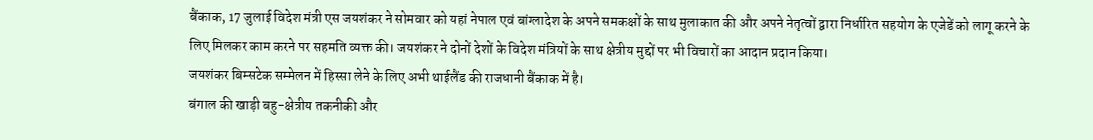बैंकाक, 17 जुलाई विदेश मंत्री एस जयशंकर ने सोमवार को यहां नेपाल एवं बांग्लादेश के अपने समकक्षों के साथ मुलाकात की और अपने नेतृत्वों द्वारा निर्धारित सहयोग के एजेडें को लागू करने के लिए मिलकर काम करने पर सहमति व्यक्त की। जयशंकर ने दोनों देशों के विदेश मंत्रियों के साथ क्षेत्रीय मुद्दों पर भी विचारों का आदान प्रदान किया।
जयशंकर बिम्सटेक सम्मेलन में हिस्सा लेने के लिए अभी थाईलैंड की राजधानी बैंकाक में है।
बंगाल की खाड़ी बहु-क्षेत्रीय तकनीकी और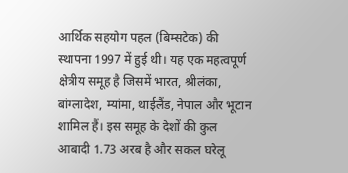आर्थिक सहयोग पहल (बिम्सटेक) की स्थापना 1997 में हुई थी। यह एक महत्वपूर्ण क्षेत्रीय समूह है जिसमें भारत, श्रीलंका, बांग्लादेश, म्यांमा, थाईलैंड, नेपाल और भूटान शामिल हैं। इस समूह के देशों की कुल आबादी 1.73 अरब है और सकल घरेलू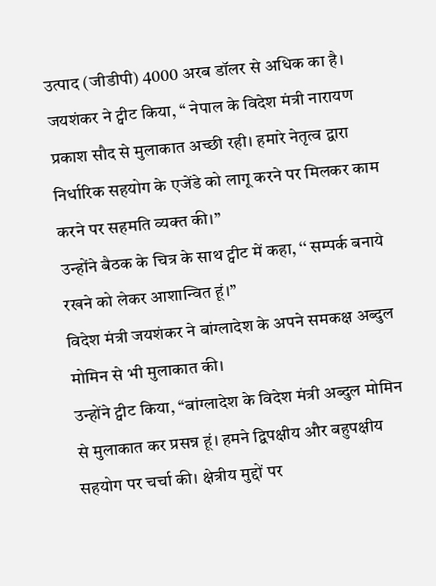उत्पाद (जीडीपी) 4000 अरब डॉलर से अधिक का है।
जयशंकर ने ट्वीट किया, ‘‘ नेपाल के विदेश मंत्री नारायण प्रकाश सौद से मुलाकात अच्छी रही। हमारे नेतृत्व द्वारा निर्धारिक सहयोग के एजेंडे को लागू करने पर मिलकर काम करने पर सहमति व्यक्त की।’’
उन्होंने बैठक के चित्र के साथ ट्वीट में कहा, ‘‘ सम्पर्क बनाये रखने को लेकर आशान्वित हूं।’’
विदेश मंत्री जयशंकर ने बांग्लादेश के अपने समकक्ष अब्दुल मोमिन से भी मुलाकात की।
उन्होंने ट्वीट किया, ‘‘बांग्लादेश के विदेश मंत्री अब्दुल मोमिन से मुलाकात कर प्रसन्न हूं। हमने द्विपक्षीय और बहुपक्षीय सहयोग पर चर्चा की। क्षेत्रीय मुद्दों पर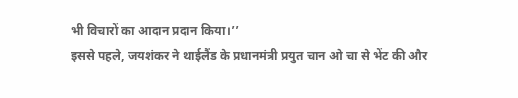भी विचारों का आदान प्रदान किया।’’
इससे पहले, जयशंकर ने थाईलैंड के प्रधानमंत्री प्रयुत चान ओ चा से भेंट की और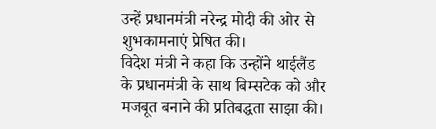उन्हें प्रधानमंत्री नरेन्द्र मोदी की ओर से शुभकामनाएं प्रेषित की।
विदेश मंत्री ने कहा कि उन्होंने थाईलैंड के प्रधानमंत्री के साथ बिम्सटेक को और मजबूत बनाने की प्रतिबद्धता साझा की।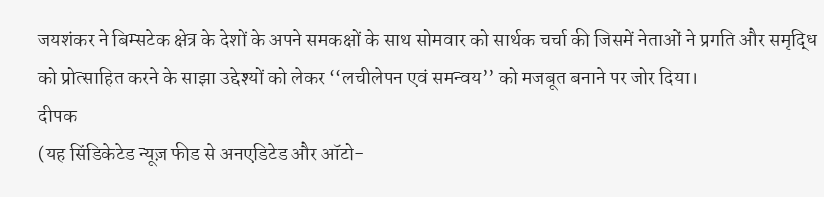जयशंकर ने बिम्सटेक क्षेत्र के देशों के अपने समकक्षों के साथ सोमवार को सार्थक चर्चा की जिसमें नेताओं ने प्रगति और समृद्धि को प्रोत्साहित करने के साझा उद्देश्यों को लेकर ‘‘लचीलेपन एवं समन्वय’’ को मजबूत बनाने पर जोर दिया।
दीपक
(यह सिंडिकेटेड न्यूज़ फीड से अनएडिटेड और ऑटो-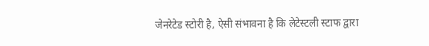जेनरेटेड स्टोरी है, ऐसी संभावना है कि लेटेस्टली स्टाफ द्वारा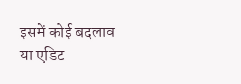इसमें कोई बदलाव या एडिट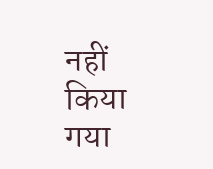नहीं किया गया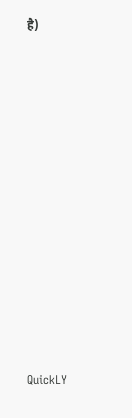है)













QuickLY